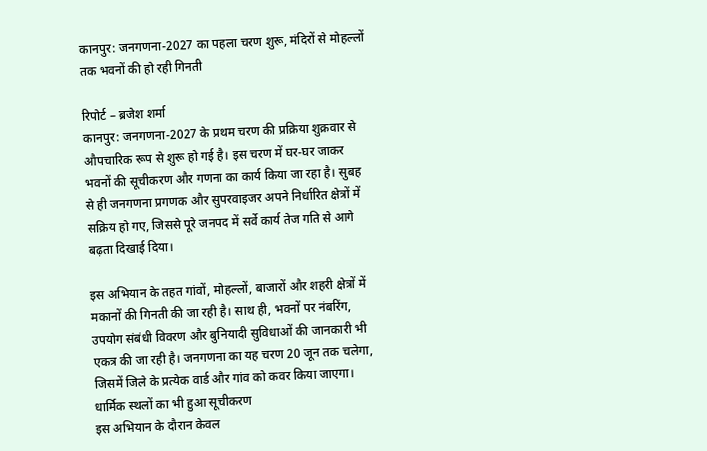कानपुर: जनगणना-2027 का पहला चरण शुरू, मंदिरों से मोहल्लों तक भवनों की हो रही गिनती

रिपोर्ट – ब्रजेश शर्मा
कानपुर: जनगणना-2027 के प्रथम चरण की प्रक्रिया शुक्रवार से औपचारिक रूप से शुरू हो गई है। इस चरण में घर-घर जाकर भवनों की सूचीकरण और गणना का कार्य किया जा रहा है। सुबह से ही जनगणना प्रगणक और सुपरवाइजर अपने निर्धारित क्षेत्रों में सक्रिय हो गए, जिससे पूरे जनपद में सर्वे कार्य तेज गति से आगे बढ़ता दिखाई दिया।

इस अभियान के तहत गांवों, मोहल्लों, बाजारों और शहरी क्षेत्रों में मकानों की गिनती की जा रही है। साथ ही, भवनों पर नंबरिंग, उपयोग संबंधी विवरण और बुनियादी सुविधाओं की जानकारी भी एकत्र की जा रही है। जनगणना का यह चरण 20 जून तक चलेगा, जिसमें जिले के प्रत्येक वार्ड और गांव को कवर किया जाएगा।
धार्मिक स्थलों का भी हुआ सूचीकरण
इस अभियान के दौरान केवल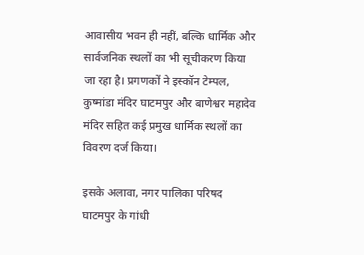आवासीय भवन ही नहीं, बल्कि धार्मिक और सार्वजनिक स्थलों का भी सूचीकरण किया जा रहा है। प्रगणकों ने इस्कॉन टेम्पल, कुष्मांडा मंदिर घाटमपुर और बाणेश्वर महादेव मंदिर सहित कई प्रमुख धार्मिक स्थलों का विवरण दर्ज किया।

इसके अलावा, नगर पालिका परिषद घाटमपुर के गांधी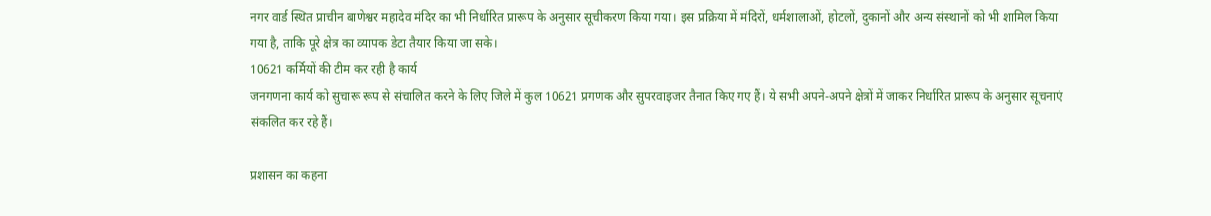नगर वार्ड स्थित प्राचीन बाणेश्वर महादेव मंदिर का भी निर्धारित प्रारूप के अनुसार सूचीकरण किया गया। इस प्रक्रिया में मंदिरों, धर्मशालाओं, होटलों, दुकानों और अन्य संस्थानों को भी शामिल किया गया है, ताकि पूरे क्षेत्र का व्यापक डेटा तैयार किया जा सके।
10621 कर्मियों की टीम कर रही है कार्य
जनगणना कार्य को सुचारू रूप से संचालित करने के लिए जिले में कुल 10621 प्रगणक और सुपरवाइजर तैनात किए गए हैं। ये सभी अपने-अपने क्षेत्रों में जाकर निर्धारित प्रारूप के अनुसार सूचनाएं संकलित कर रहे हैं।

प्रशासन का कहना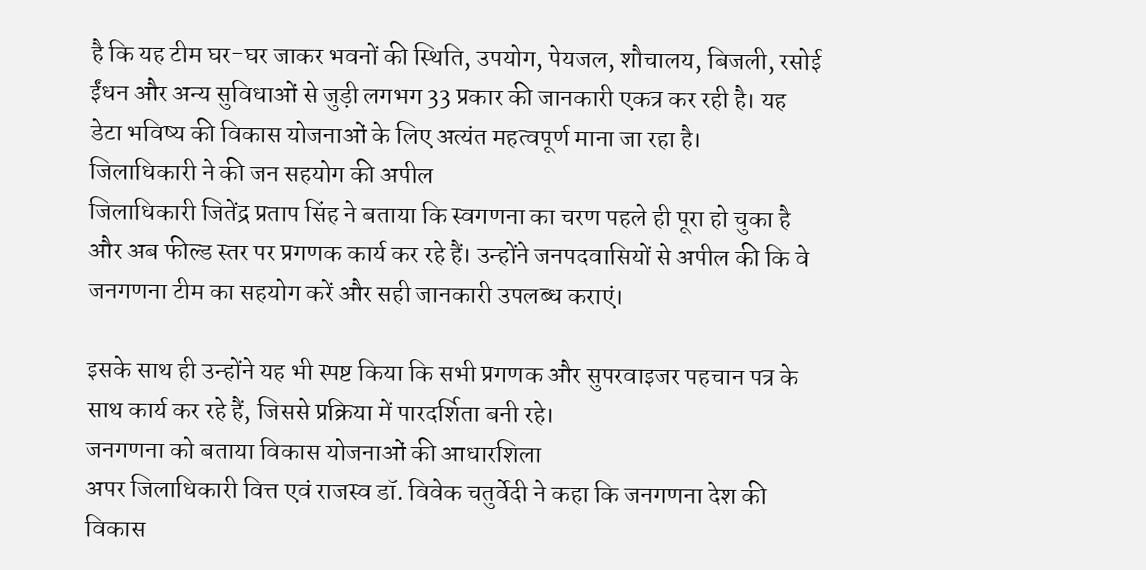है कि यह टीम घर-घर जाकर भवनों की स्थिति, उपयोग, पेयजल, शौचालय, बिजली, रसोई ईंधन और अन्य सुविधाओं से जुड़ी लगभग 33 प्रकार की जानकारी एकत्र कर रही है। यह डेटा भविष्य की विकास योजनाओं के लिए अत्यंत महत्वपूर्ण माना जा रहा है।
जिलाधिकारी ने की जन सहयोग की अपील
जिलाधिकारी जितेंद्र प्रताप सिंह ने बताया कि स्वगणना का चरण पहले ही पूरा हो चुका है और अब फील्ड स्तर पर प्रगणक कार्य कर रहे हैं। उन्होंने जनपदवासियों से अपील की कि वे जनगणना टीम का सहयोग करें और सही जानकारी उपलब्ध कराएं।

इसके साथ ही उन्होंने यह भी स्पष्ट किया कि सभी प्रगणक और सुपरवाइजर पहचान पत्र के साथ कार्य कर रहे हैं, जिससे प्रक्रिया में पारदर्शिता बनी रहे।
जनगणना को बताया विकास योजनाओं की आधारशिला
अपर जिलाधिकारी वित्त एवं राजस्व डॉ. विवेक चतुर्वेदी ने कहा कि जनगणना देश की विकास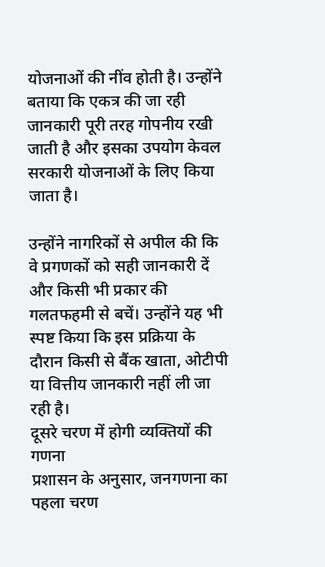योजनाओं की नींव होती है। उन्होंने बताया कि एकत्र की जा रही जानकारी पूरी तरह गोपनीय रखी जाती है और इसका उपयोग केवल सरकारी योजनाओं के लिए किया जाता है।

उन्होंने नागरिकों से अपील की कि वे प्रगणकों को सही जानकारी दें और किसी भी प्रकार की गलतफहमी से बचें। उन्होंने यह भी स्पष्ट किया कि इस प्रक्रिया के दौरान किसी से बैंक खाता, ओटीपी या वित्तीय जानकारी नहीं ली जा रही है।
दूसरे चरण में होगी व्यक्तियों की गणना
प्रशासन के अनुसार, जनगणना का पहला चरण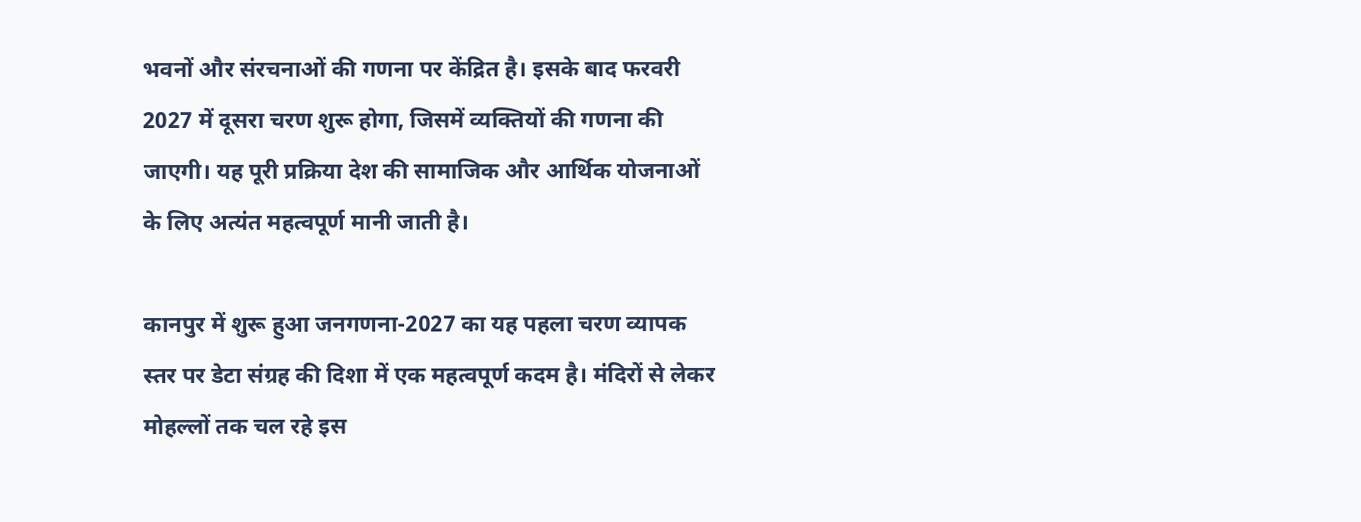भवनों और संरचनाओं की गणना पर केंद्रित है। इसके बाद फरवरी 2027 में दूसरा चरण शुरू होगा, जिसमें व्यक्तियों की गणना की जाएगी। यह पूरी प्रक्रिया देश की सामाजिक और आर्थिक योजनाओं के लिए अत्यंत महत्वपूर्ण मानी जाती है।

कानपुर में शुरू हुआ जनगणना-2027 का यह पहला चरण व्यापक स्तर पर डेटा संग्रह की दिशा में एक महत्वपूर्ण कदम है। मंदिरों से लेकर मोहल्लों तक चल रहे इस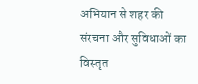अभियान से शहर की संरचना और सुविधाओं का विस्तृत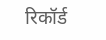रिकॉर्ड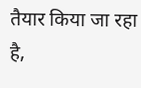तैयार किया जा रहा है,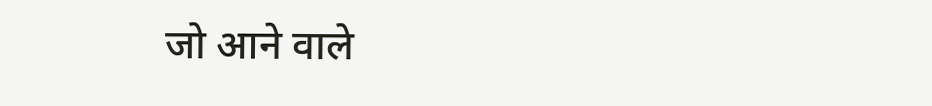जो आने वाले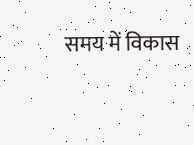समय में विकास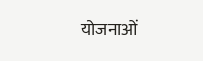योजनाओं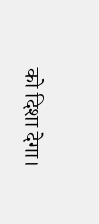को दिशा देगा।